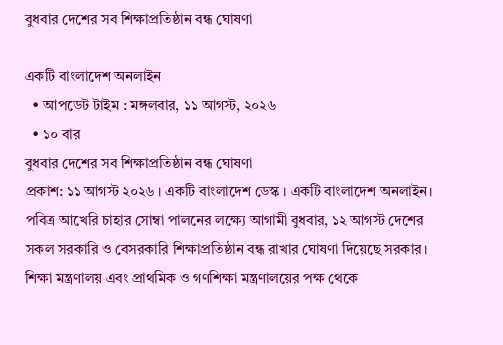বুধবার দেশের সব শিক্ষাপ্রতিষ্ঠান বন্ধ ঘোষণা

একটি বাংলাদেশ অনলাইন
  • আপডেট টাইম : মঙ্গলবার, ১১ আগস্ট, ২০২৬
  • ১০ বার
বুধবার দেশের সব শিক্ষাপ্রতিষ্ঠান বন্ধ ঘোষণা
প্রকাশ: ১১ আগস্ট ২০২৬ । একটি বাংলাদেশ ডেস্ক । একটি বাংলাদেশ অনলাইন।
পবিত্র আখেরি চাহার সোম্বা পালনের লক্ষ্যে আগামী বুধবার, ১২ আগস্ট দেশের সকল সরকারি ও বেসরকারি শিক্ষাপ্রতিষ্ঠান বন্ধ রাখার ঘোষণা দিয়েছে সরকার। শিক্ষা মন্ত্রণালয় এবং প্রাথমিক ও গণশিক্ষা মন্ত্রণালয়ের পক্ষ থেকে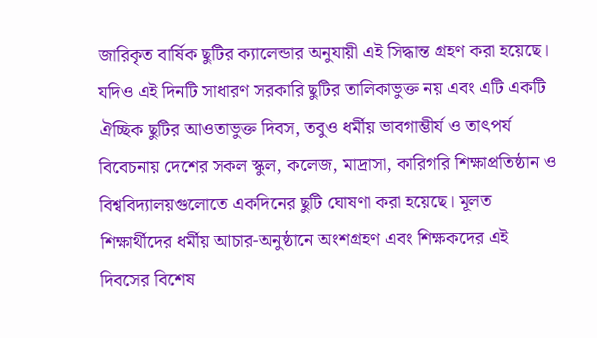জারিকৃত বার্ষিক ছুটির ক্যালেন্ডার অনুযায়ী এই সিদ্ধান্ত গ্রহণ করা হয়েছে। যদিও এই দিনটি সাধারণ সরকারি ছুটির তালিকাভুক্ত নয় এবং এটি একটি ঐচ্ছিক ছুটির আওতাভুক্ত দিবস, তবুও ধর্মীয় ভাবগাম্ভীর্য ও তাৎপর্য বিবেচনায় দেশের সকল স্কুল, কলেজ, মাদ্রাসা, কারিগরি শিক্ষাপ্রতিষ্ঠান ও বিশ্ববিদ্যালয়গুলোতে একদিনের ছুটি ঘোষণা করা হয়েছে। মূলত শিক্ষার্থীদের ধর্মীয় আচার-অনুষ্ঠানে অংশগ্রহণ এবং শিক্ষকদের এই দিবসের বিশেষ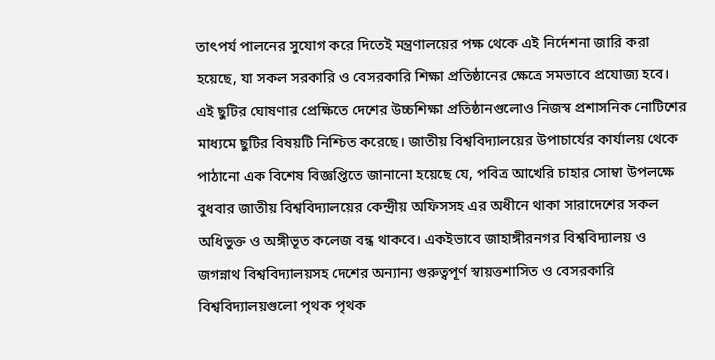তাৎপর্য পালনের সুযোগ করে দিতেই মন্ত্রণালয়ের পক্ষ থেকে এই নির্দেশনা জারি করা হয়েছে, যা সকল সরকারি ও বেসরকারি শিক্ষা প্রতিষ্ঠানের ক্ষেত্রে সমভাবে প্রযোজ্য হবে।
এই ছুটির ঘোষণার প্রেক্ষিতে দেশের উচ্চশিক্ষা প্রতিষ্ঠানগুলোও নিজস্ব প্রশাসনিক নোটিশের মাধ্যমে ছুটির বিষয়টি নিশ্চিত করেছে। জাতীয় বিশ্ববিদ্যালয়ের উপাচার্যের কার্যালয় থেকে পাঠানো এক বিশেষ বিজ্ঞপ্তিতে জানানো হয়েছে যে, পবিত্র আখেরি চাহার সোম্বা উপলক্ষে বুধবার জাতীয় বিশ্ববিদ্যালয়ের কেন্দ্রীয় অফিসসহ এর অধীনে থাকা সারাদেশের সকল অধিভুক্ত ও অঙ্গীভূত কলেজ বন্ধ থাকবে। একইভাবে জাহাঙ্গীরনগর বিশ্ববিদ্যালয় ও জগন্নাথ বিশ্ববিদ্যালয়সহ দেশের অন্যান্য গুরুত্বপূর্ণ স্বায়ত্তশাসিত ও বেসরকারি বিশ্ববিদ্যালয়গুলো পৃথক পৃথক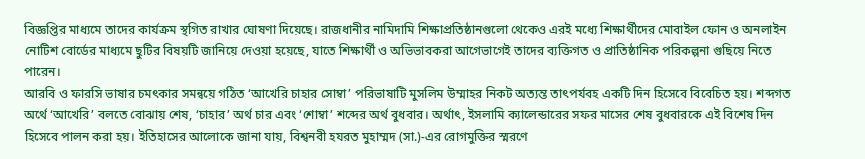বিজ্ঞপ্তির মাধ্যমে তাদের কার্যক্রম স্থগিত রাখার ঘোষণা দিয়েছে। রাজধানীর নামিদামি শিক্ষাপ্রতিষ্ঠানগুলো থেকেও এরই মধ্যে শিক্ষার্থীদের মোবাইল ফোন ও অনলাইন নোটিশ বোর্ডের মাধ্যমে ছুটির বিষয়টি জানিয়ে দেওয়া হয়েছে, যাতে শিক্ষার্থী ও অভিভাবকরা আগেভাগেই তাদের ব্যক্তিগত ও প্রাতিষ্ঠানিক পরিকল্পনা গুছিয়ে নিতে পারেন।
আরবি ও ফারসি ভাষার চমৎকার সমন্বয়ে গঠিত ‘আখেরি চাহার সোম্বা’ পরিভাষাটি মুসলিম উম্মাহর নিকট অত্যন্ত তাৎপর্যবহ একটি দিন হিসেবে বিবেচিত হয়। শব্দগত অর্থে ‘আখেরি’ বলতে বোঝায় শেষ, ‘চাহার’ অর্থ চার এবং ‘শোম্বা’ শব্দের অর্থ বুধবার। অর্থাৎ, ইসলামি ক্যালেন্ডারের সফর মাসের শেষ বুধবারকে এই বিশেষ দিন হিসেবে পালন করা হয়। ইতিহাসের আলোকে জানা যায়, বিশ্বনবী হযরত মুহাম্মদ (সা.)-এর রোগমুক্তির স্মরণে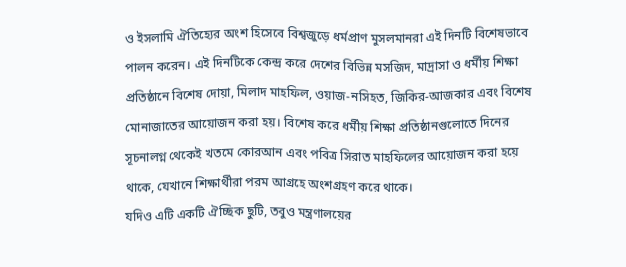ও ইসলামি ঐতিহ্যের অংশ হিসেবে বিশ্বজুড়ে ধর্মপ্রাণ মুসলমানরা এই দিনটি বিশেষভাবে পালন করেন। এই দিনটিকে কেন্দ্র করে দেশের বিভিন্ন মসজিদ, মাদ্রাসা ও ধর্মীয় শিক্ষা প্রতিষ্ঠানে বিশেষ দোয়া, মিলাদ মাহফিল, ওয়াজ-নসিহত, জিকির-আজকার এবং বিশেষ মোনাজাতের আয়োজন করা হয়। বিশেষ করে ধর্মীয় শিক্ষা প্রতিষ্ঠানগুলোতে দিনের সূচনালগ্ন থেকেই খতমে কোরআন এবং পবিত্র সিরাত মাহফিলের আয়োজন করা হয়ে থাকে, যেখানে শিক্ষার্থীরা পরম আগ্রহে অংশগ্রহণ করে থাকে।
যদিও এটি একটি ঐচ্ছিক ছুটি, তবুও মন্ত্রণালয়ের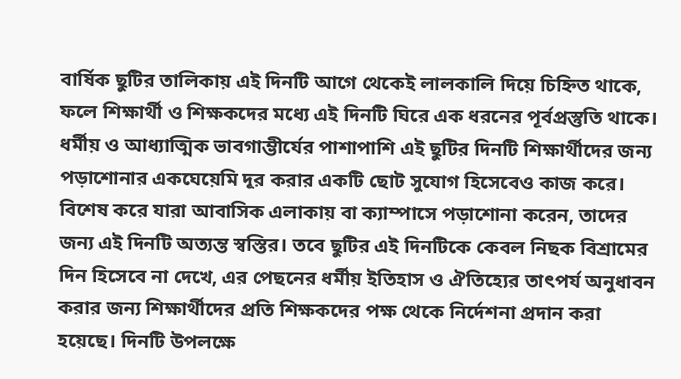বার্ষিক ছুটির তালিকায় এই দিনটি আগে থেকেই লালকালি দিয়ে চিহ্নিত থাকে, ফলে শিক্ষার্থী ও শিক্ষকদের মধ্যে এই দিনটি ঘিরে এক ধরনের পূর্বপ্রস্তুতি থাকে। ধর্মীয় ও আধ্যাত্মিক ভাবগাম্ভীর্যের পাশাপাশি এই ছুটির দিনটি শিক্ষার্থীদের জন্য পড়াশোনার একঘেয়েমি দূর করার একটি ছোট সুযোগ হিসেবেও কাজ করে। বিশেষ করে যারা আবাসিক এলাকায় বা ক্যাম্পাসে পড়াশোনা করেন, তাদের জন্য এই দিনটি অত্যন্ত স্বস্তির। তবে ছুটির এই দিনটিকে কেবল নিছক বিশ্রামের দিন হিসেবে না দেখে, এর পেছনের ধর্মীয় ইতিহাস ও ঐতিহ্যের তাৎপর্য অনুধাবন করার জন্য শিক্ষার্থীদের প্রতি শিক্ষকদের পক্ষ থেকে নির্দেশনা প্রদান করা হয়েছে। দিনটি উপলক্ষে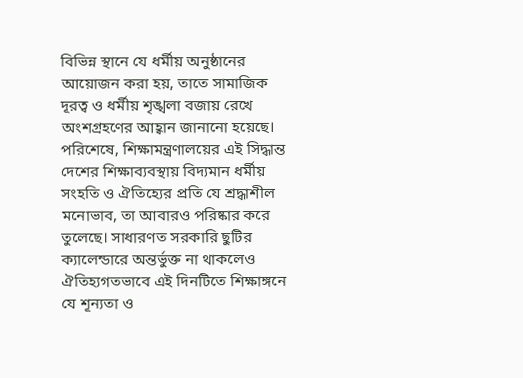বিভিন্ন স্থানে যে ধর্মীয় অনুষ্ঠানের আয়োজন করা হয়, তাতে সামাজিক দূরত্ব ও ধর্মীয় শৃঙ্খলা বজায় রেখে অংশগ্রহণের আহ্বান জানানো হয়েছে।
পরিশেষে, শিক্ষামন্ত্রণালয়ের এই সিদ্ধান্ত দেশের শিক্ষাব্যবস্থায় বিদ্যমান ধর্মীয় সংহতি ও ঐতিহ্যের প্রতি যে শ্রদ্ধাশীল মনোভাব, তা আবারও পরিষ্কার করে তুলেছে। সাধারণত সরকারি ছুটির ক্যালেন্ডারে অন্তর্ভুক্ত না থাকলেও ঐতিহ্যগতভাবে এই দিনটিতে শিক্ষাঙ্গনে যে শূন্যতা ও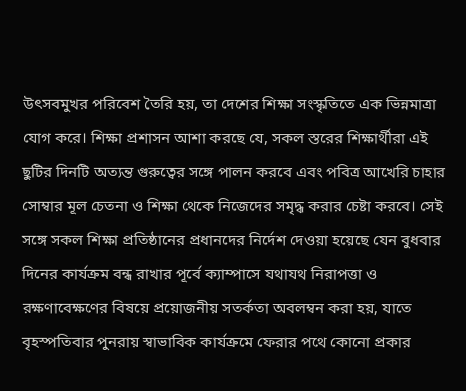উৎসবমুখর পরিবেশ তৈরি হয়, তা দেশের শিক্ষা সংস্কৃতিতে এক ভিন্নমাত্রা যোগ করে। শিক্ষা প্রশাসন আশা করছে যে, সকল স্তরের শিক্ষার্থীরা এই ছুটির দিনটি অত্যন্ত গুরুত্বের সঙ্গে পালন করবে এবং পবিত্র আখেরি চাহার সোম্বার মূল চেতনা ও শিক্ষা থেকে নিজেদের সমৃদ্ধ করার চেষ্টা করবে। সেই সঙ্গে সকল শিক্ষা প্রতিষ্ঠানের প্রধানদের নির্দেশ দেওয়া হয়েছে যেন বুধবার দিনের কার্যক্রম বন্ধ রাখার পূর্বে ক্যাম্পাসে যথাযথ নিরাপত্তা ও রক্ষণাবেক্ষণের বিষয়ে প্রয়োজনীয় সতর্কতা অবলম্বন করা হয়, যাতে বৃহস্পতিবার পুনরায় স্বাভাবিক কার্যক্রমে ফেরার পথে কোনো প্রকার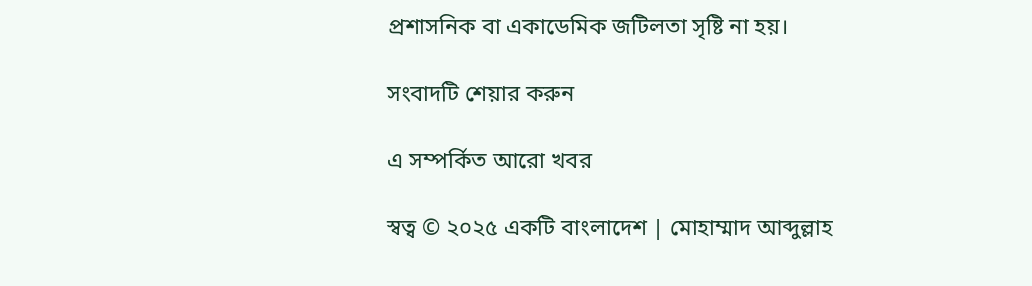প্রশাসনিক বা একাডেমিক জটিলতা সৃষ্টি না হয়।

সংবাদটি শেয়ার করুন

এ সম্পর্কিত আরো খবর

স্বত্ব © ২০২৫ একটি বাংলাদেশ | মোহাম্মাদ আব্দুল্লাহ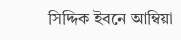সিদ্দিক ইবনে আম্বিয়া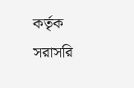কর্তৃক সরাসরি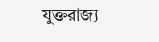যুক্তরাজ্য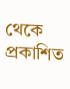থেকে প্রকাশিত